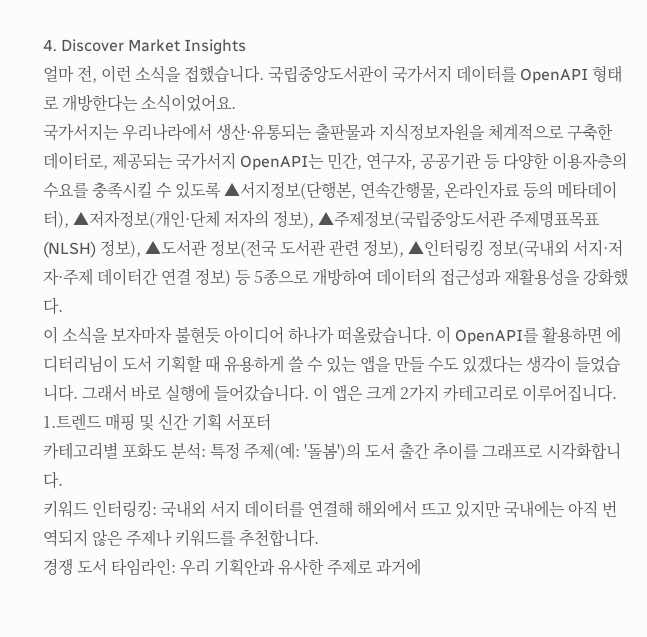4. Discover Market Insights
얼마 전, 이런 소식을 접했습니다. 국립중앙도서관이 국가서지 데이터를 OpenAPI 형태로 개방한다는 소식이었어요.
국가서지는 우리나라에서 생산·유통되는 출판물과 지식정보자원을 체계적으로 구축한 데이터로, 제공되는 국가서지 OpenAPI는 민간, 연구자, 공공기관 등 다양한 이용자층의 수요를 충족시킬 수 있도록 ▲서지정보(단행본, 연속간행물, 온라인자료 등의 메타데이터), ▲저자정보(개인·단체 저자의 정보), ▲주제정보(국립중앙도서관 주제명표목표(NLSH) 정보), ▲도서관 정보(전국 도서관 관련 정보), ▲인터링킹 정보(국내외 서지·저자·주제 데이터간 연결 정보) 등 5종으로 개방하여 데이터의 접근성과 재활용성을 강화했다.
이 소식을 보자마자 불현듯 아이디어 하나가 떠올랐습니다. 이 OpenAPI를 활용하면 에디터리님이 도서 기획할 때 유용하게 쓸 수 있는 앱을 만들 수도 있겠다는 생각이 들었습니다. 그래서 바로 실행에 들어갔습니다. 이 앱은 크게 2가지 카테고리로 이루어집니다.
1.트렌드 매핑 및 신간 기획 서포터
카테고리별 포화도 분석: 특정 주제(예: '돌봄')의 도서 출간 추이를 그래프로 시각화합니다.
키워드 인터링킹: 국내외 서지 데이터를 연결해 해외에서 뜨고 있지만 국내에는 아직 번역되지 않은 주제나 키워드를 추천합니다.
경쟁 도서 타임라인: 우리 기획안과 유사한 주제로 과거에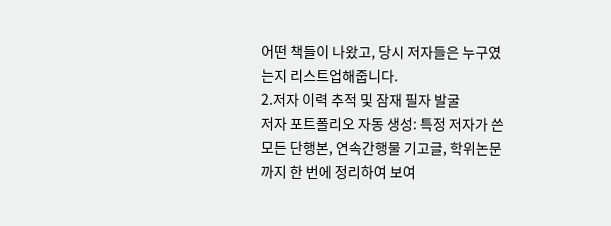어떤 책들이 나왔고, 당시 저자들은 누구였는지 리스트업해줍니다.
2.저자 이력 추적 및 잠재 필자 발굴
저자 포트폴리오 자동 생성: 특정 저자가 쓴 모든 단행본, 연속간행물 기고글, 학위논문까지 한 번에 정리하여 보여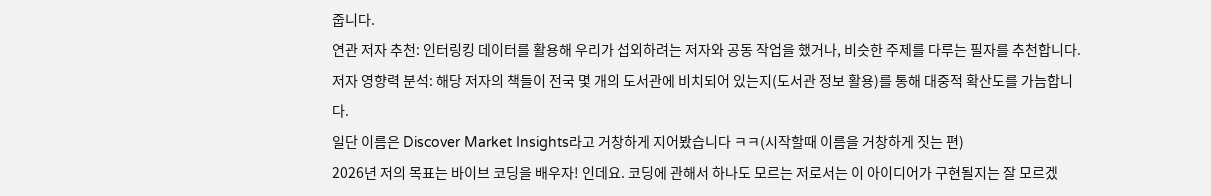줍니다.
연관 저자 추천: 인터링킹 데이터를 활용해 우리가 섭외하려는 저자와 공동 작업을 했거나, 비슷한 주제를 다루는 필자를 추천합니다.
저자 영향력 분석: 해당 저자의 책들이 전국 몇 개의 도서관에 비치되어 있는지(도서관 정보 활용)를 통해 대중적 확산도를 가늠합니다.
일단 이름은 Discover Market Insights라고 거창하게 지어봤습니다 ㅋㅋ(시작할때 이름을 거창하게 짓는 편)
2026년 저의 목표는 바이브 코딩을 배우자! 인데요. 코딩에 관해서 하나도 모르는 저로서는 이 아이디어가 구현될지는 잘 모르겠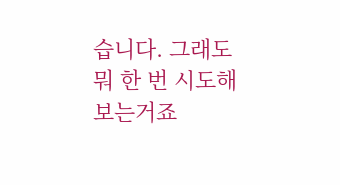습니다. 그래도 뭐 한 번 시도해보는거죠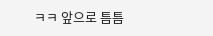ㅋㅋ 앞으로 틈틈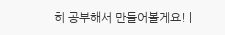히 공부해서 만들어볼게요! |